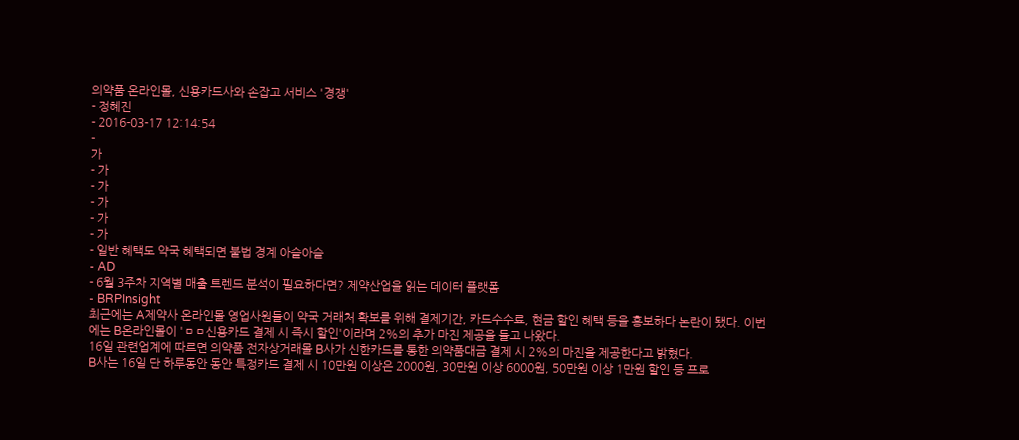의약품 온라인몰, 신용카드사와 손잡고 서비스 '경쟁'
- 정혜진
- 2016-03-17 12:14:54
-
가
- 가
- 가
- 가
- 가
- 가
- 일반 혜택도 약국 혜택되면 불법 경계 아슬아슬
- AD
- 6월 3주차 지역별 매출 트렌드 분석이 필요하다면? 제약산업을 읽는 데이터 플랫폼
- BRPInsight
최근에는 A제약사 온라인몰 영업사원들이 약국 거래처 확보를 위해 결제기간, 카드수수료, 현금 할인 혜택 등을 홍보하다 논란이 됐다. 이번에는 B온라인몰이 'ㅁㅁ신용카드 결제 시 즉시 할인'이라며 2%의 추가 마진 제공을 들고 나왔다.
16일 관련업계에 따르면 의약품 전자상거래몰 B사가 신한카드를 통한 의약품대금 결제 시 2%의 마진을 제공한다고 밝혔다.
B사는 16일 단 하루동안 동안 특정카드 결제 시 10만원 이상은 2000원, 30만원 이상 6000원, 50만원 이상 1만원 할인 등 프로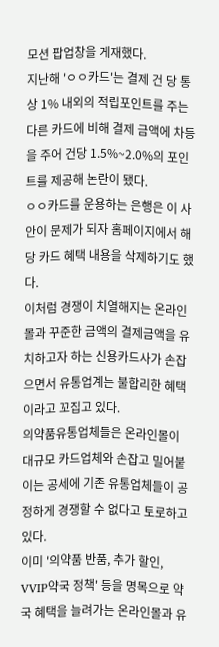모션 팝업창을 게재했다.
지난해 'ㅇㅇ카드'는 결제 건 당 통상 1% 내외의 적립포인트를 주는 다른 카드에 비해 결제 금액에 차등을 주어 건당 1.5%~2.0%의 포인트를 제공해 논란이 됐다.
ㅇㅇ카드를 운용하는 은행은 이 사안이 문제가 되자 홈페이지에서 해당 카드 혜택 내용을 삭제하기도 했다.
이처럼 경쟁이 치열해지는 온라인몰과 꾸준한 금액의 결제금액을 유치하고자 하는 신용카드사가 손잡으면서 유통업계는 불합리한 혜택이라고 꼬집고 있다.
의약품유통업체들은 온라인몰이 대규모 카드업체와 손잡고 밀어붙이는 공세에 기존 유통업체들이 공정하게 경쟁할 수 없다고 토로하고 있다.
이미 '의약품 반품, 추가 할인, VVIP약국 정책' 등을 명목으로 약국 혜택을 늘려가는 온라인몰과 유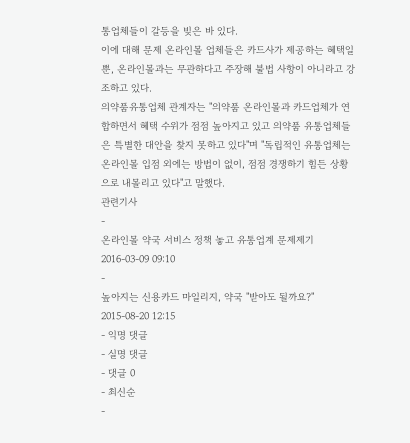통업체들이 갈등을 빚은 바 있다.
이에 대해 문제 온라인몰 업체들은 카드사가 제공하는 혜택일 뿐, 온라인몰과는 무관하다고 주장해 불법 사항이 아니라고 강조하고 있다.
의약품유통업체 관계자는 "의약품 온라인몰과 카드업체가 연합하면서 혜택 수위가 점점 높아지고 있고 의약품 유통업체들은 특별한 대안을 찾지 못하고 있다"며 "독립적인 유통업체는 온라인몰 입점 외에는 방법이 없이, 점점 경쟁하기 힘든 상황으로 내몰리고 있다"고 말했다.
관련기사
-
온라인몰 약국 서비스 정책 놓고 유통업계 문제제기
2016-03-09 09:10
-
높아지는 신용카드 마일리지, 약국 "받아도 될까요?"
2015-08-20 12:15
- 익명 댓글
- 실명 댓글
- 댓글 0
- 최신순
-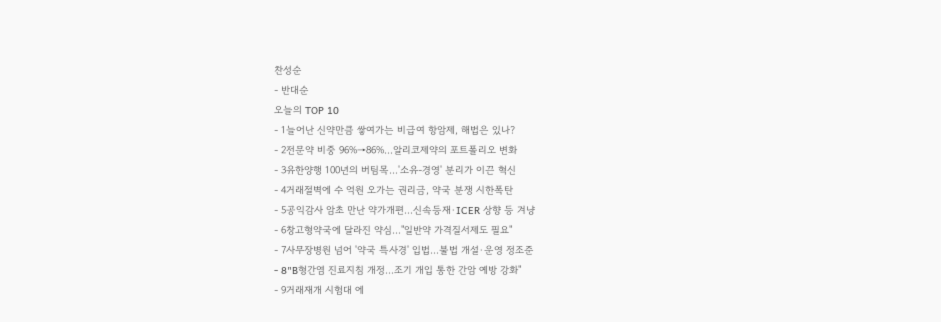찬성순
- 반대순
오늘의 TOP 10
- 1늘어난 신약만큼 쌓여가는 비급여 항암제, 해법은 있나?
- 2전문약 비중 96%→86%…알리코제약의 포트폴리오 변화
- 3유한양행 100년의 버팀목…'소유-경영' 분리가 이끈 혁신
- 4거래절벽에 수 억원 오가는 권리금, 약국 분쟁 시한폭탄
- 5공익감사 암초 만난 약가개편...신속등재·ICER 상향 등 겨냥
- 6창고형약국에 달라진 약심…"일반약 가격질서제도 필요"
- 7사무장병원 넘어 '약국 특사경' 입법…불법 개설·운영 정조준
- 8"B형간염 진료지침 개정…조기 개입 통한 간암 예방 강화"
- 9거래재개 시험대 에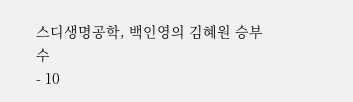스디생명공학, 백인영의 김혜원 승부수
- 10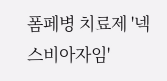폼페병 치료제 '넥스비아자임'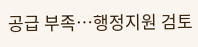공급 부족…행정지원 검토